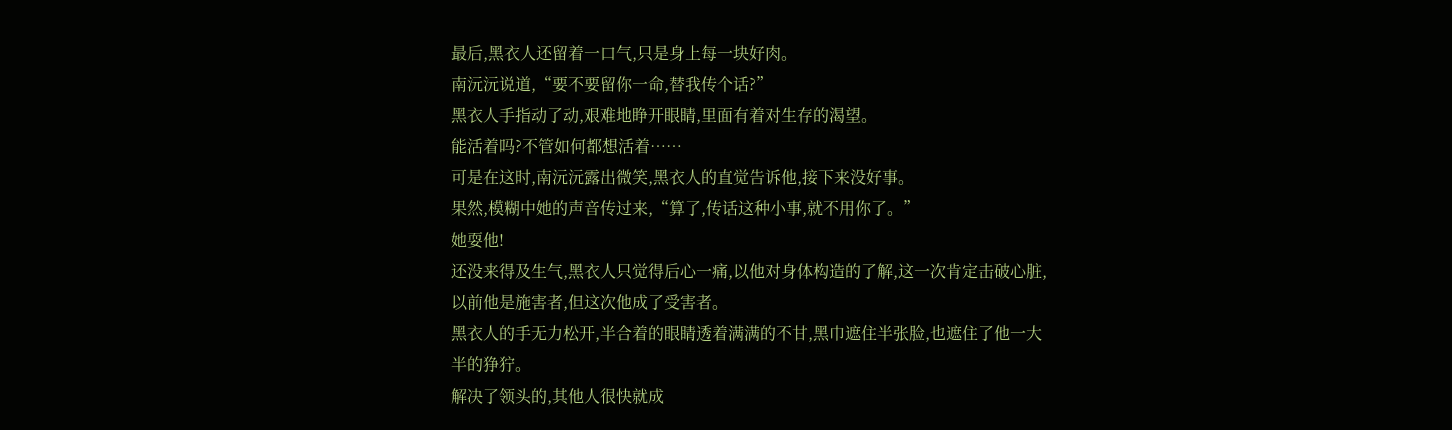最后,黑衣人还留着一口气,只是身上每一块好肉。
南沅沅说道,“要不要留你一命,替我传个话?”
黑衣人手指动了动,艰难地睁开眼睛,里面有着对生存的渴望。
能活着吗?不管如何都想活着……
可是在这时,南沅沅露出微笑,黑衣人的直觉告诉他,接下来没好事。
果然,模糊中她的声音传过来,“算了,传话这种小事,就不用你了。”
她耍他!
还没来得及生气,黑衣人只觉得后心一痛,以他对身体构造的了解,这一次肯定击破心脏,以前他是施害者,但这次他成了受害者。
黑衣人的手无力松开,半合着的眼睛透着满满的不甘,黑巾遮住半张脸,也遮住了他一大半的狰狞。
解决了领头的,其他人很快就成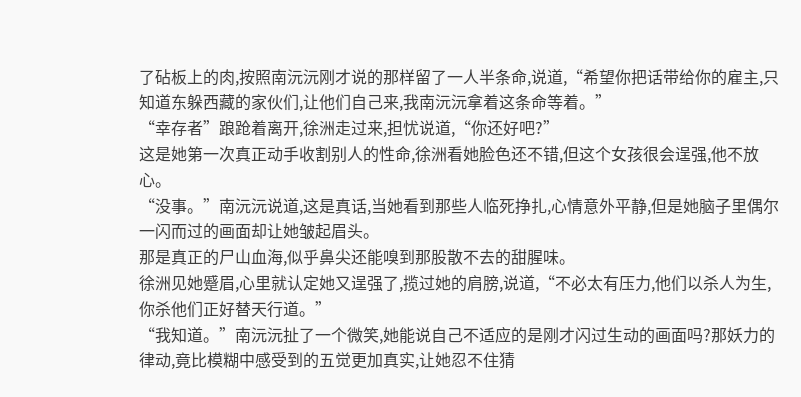了砧板上的肉,按照南沅沅刚才说的那样留了一人半条命,说道,“希望你把话带给你的雇主,只知道东躲西藏的家伙们,让他们自己来,我南沅沅拿着这条命等着。”
“幸存者”踉跄着离开,徐洲走过来,担忧说道,“你还好吧?”
这是她第一次真正动手收割别人的性命,徐洲看她脸色还不错,但这个女孩很会逞强,他不放心。
“没事。”南沅沅说道,这是真话,当她看到那些人临死挣扎,心情意外平静,但是她脑子里偶尔一闪而过的画面却让她皱起眉头。
那是真正的尸山血海,似乎鼻尖还能嗅到那股散不去的甜腥味。
徐洲见她蹙眉,心里就认定她又逞强了,揽过她的肩膀,说道,“不必太有压力,他们以杀人为生,你杀他们正好替天行道。”
“我知道。”南沅沅扯了一个微笑,她能说自己不适应的是刚才闪过生动的画面吗?那妖力的律动,竟比模糊中感受到的五觉更加真实,让她忍不住猜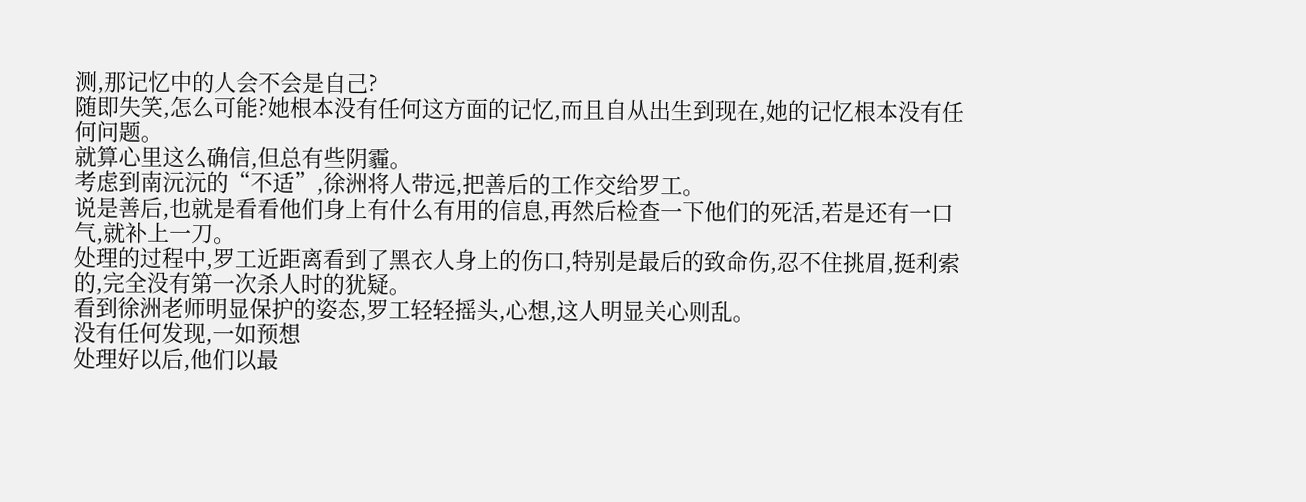测,那记忆中的人会不会是自己?
随即失笑,怎么可能?她根本没有任何这方面的记忆,而且自从出生到现在,她的记忆根本没有任何问题。
就算心里这么确信,但总有些阴霾。
考虑到南沅沅的“不适”,徐洲将人带远,把善后的工作交给罗工。
说是善后,也就是看看他们身上有什么有用的信息,再然后检查一下他们的死活,若是还有一口气,就补上一刀。
处理的过程中,罗工近距离看到了黑衣人身上的伤口,特别是最后的致命伤,忍不住挑眉,挺利索的,完全没有第一次杀人时的犹疑。
看到徐洲老师明显保护的姿态,罗工轻轻摇头,心想,这人明显关心则乱。
没有任何发现,一如预想
处理好以后,他们以最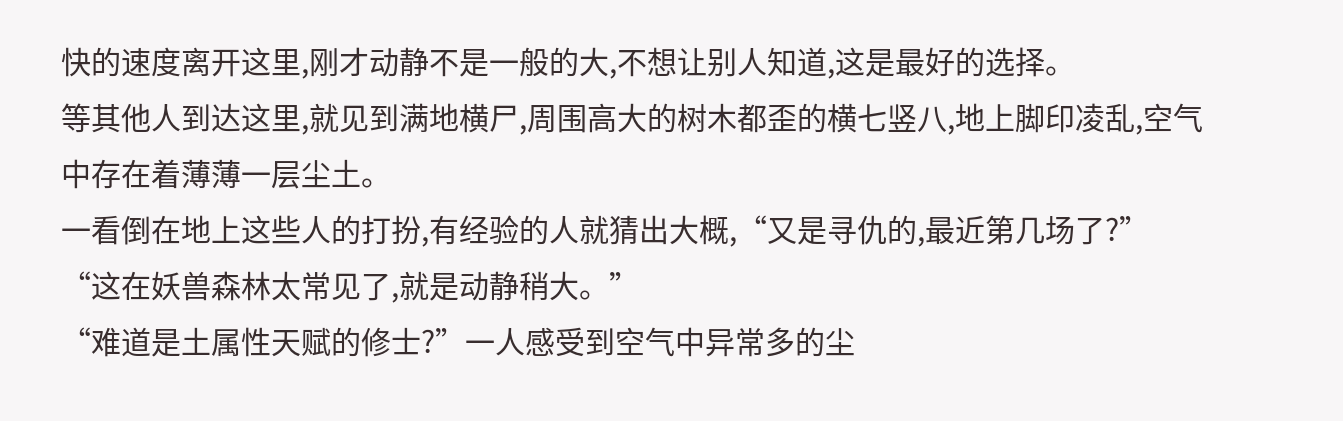快的速度离开这里,刚才动静不是一般的大,不想让别人知道,这是最好的选择。
等其他人到达这里,就见到满地横尸,周围高大的树木都歪的横七竖八,地上脚印凌乱,空气中存在着薄薄一层尘土。
一看倒在地上这些人的打扮,有经验的人就猜出大概,“又是寻仇的,最近第几场了?”
“这在妖兽森林太常见了,就是动静稍大。”
“难道是土属性天赋的修士?”一人感受到空气中异常多的尘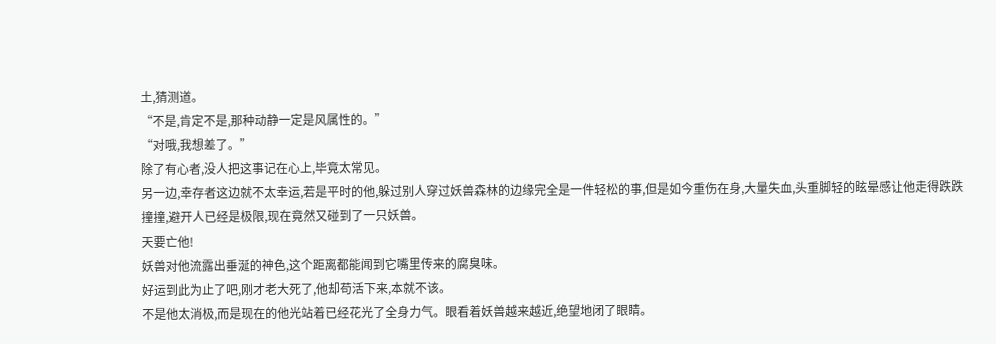土,猜测道。
“不是,肯定不是,那种动静一定是风属性的。”
“对哦,我想差了。”
除了有心者,没人把这事记在心上,毕竟太常见。
另一边,幸存者这边就不太幸运,若是平时的他,躲过别人穿过妖兽森林的边缘完全是一件轻松的事,但是如今重伤在身,大量失血,头重脚轻的眩晕感让他走得跌跌撞撞,避开人已经是极限,现在竟然又碰到了一只妖兽。
天要亡他!
妖兽对他流露出垂涎的神色,这个距离都能闻到它嘴里传来的腐臭味。
好运到此为止了吧,刚才老大死了,他却苟活下来,本就不该。
不是他太消极,而是现在的他光站着已经花光了全身力气。眼看着妖兽越来越近,绝望地闭了眼睛。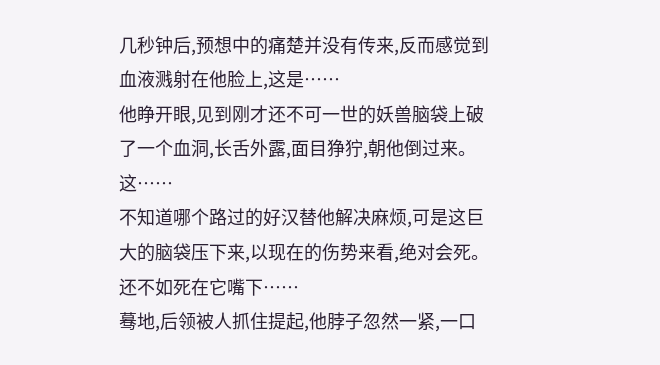几秒钟后,预想中的痛楚并没有传来,反而感觉到血液溅射在他脸上,这是……
他睁开眼,见到刚才还不可一世的妖兽脑袋上破了一个血洞,长舌外露,面目狰狞,朝他倒过来。
这……
不知道哪个路过的好汉替他解决麻烦,可是这巨大的脑袋压下来,以现在的伤势来看,绝对会死。
还不如死在它嘴下……
蓦地,后领被人抓住提起,他脖子忽然一紧,一口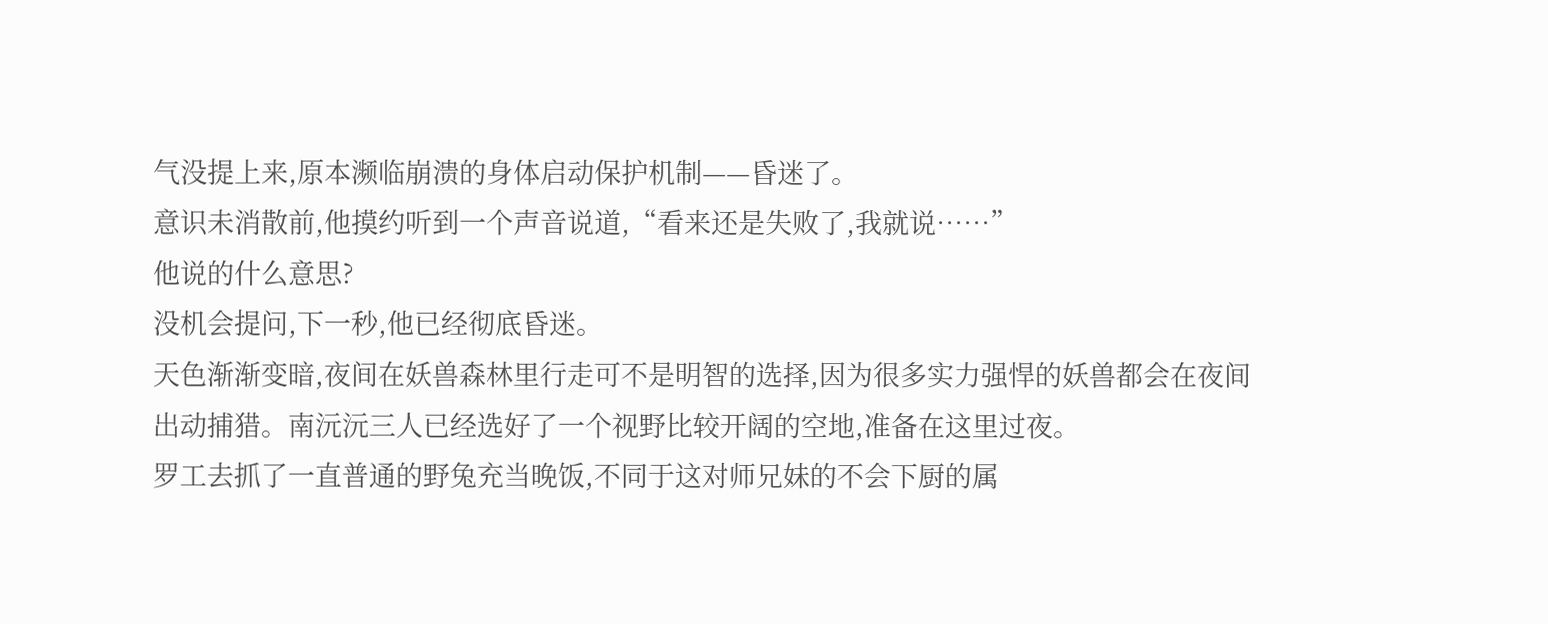气没提上来,原本濒临崩溃的身体启动保护机制——昏迷了。
意识未消散前,他摸约听到一个声音说道,“看来还是失败了,我就说……”
他说的什么意思?
没机会提问,下一秒,他已经彻底昏迷。
天色渐渐变暗,夜间在妖兽森林里行走可不是明智的选择,因为很多实力强悍的妖兽都会在夜间出动捕猎。南沅沅三人已经选好了一个视野比较开阔的空地,准备在这里过夜。
罗工去抓了一直普通的野兔充当晚饭,不同于这对师兄妹的不会下厨的属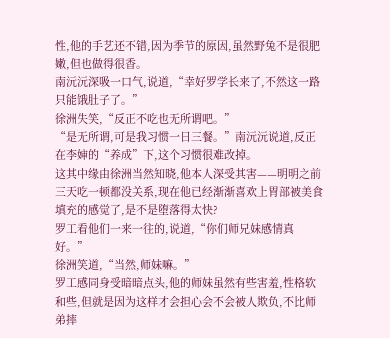性,他的手艺还不错,因为季节的原因,虽然野兔不是很肥嫩,但也做得很香。
南沅沅深吸一口气,说道,“幸好罗学长来了,不然这一路只能饿肚子了。”
徐洲失笑,“反正不吃也无所谓吧。”
“是无所谓,可是我习惯一日三餐。”南沅沅说道,反正在李婶的“养成”下,这个习惯很难改掉。
这其中缘由徐洲当然知晓,他本人深受其害——明明之前三天吃一顿都没关系,现在他已经渐渐喜欢上胃部被美食填充的感觉了,是不是堕落得太快?
罗工看他们一来一往的,说道,“你们师兄妹感情真好。”
徐洲笑道,“当然,师妹嘛。”
罗工感同身受暗暗点头,他的师妹虽然有些害羞,性格软和些,但就是因为这样才会担心会不会被人欺负,不比师弟摔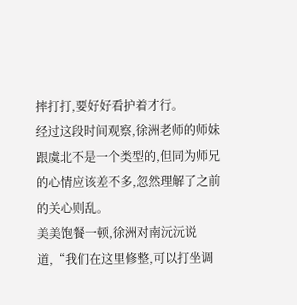摔打打,要好好看护着才行。
经过这段时间观察,徐洲老师的师妹跟虞北不是一个类型的,但同为师兄的心情应该差不多,忽然理解了之前的关心则乱。
美美饱餐一顿,徐洲对南沅沅说道,“我们在这里修整,可以打坐调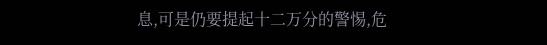息,可是仍要提起十二万分的警惕,危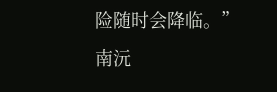险随时会降临。”
南沅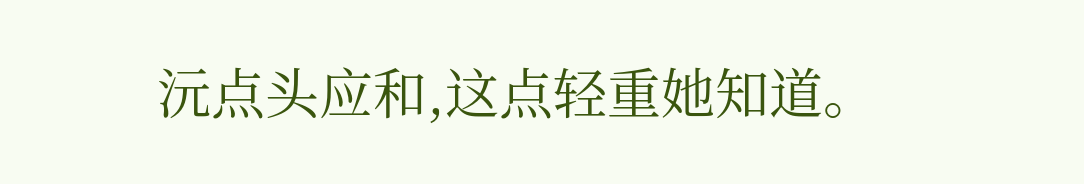沅点头应和,这点轻重她知道。